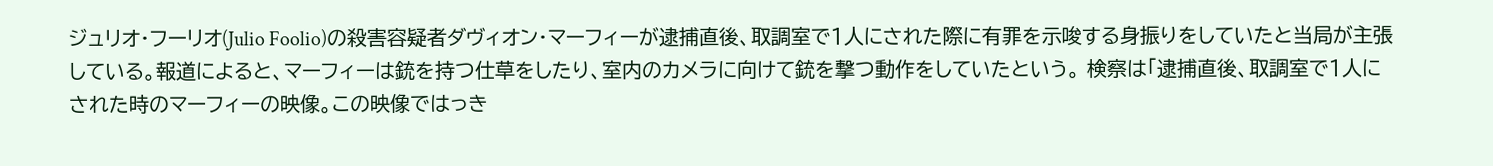ジュリオ・フーリオ(Julio Foolio)の殺害容疑者ダヴィオン・マーフィーが逮捕直後、取調室で1人にされた際に有罪を示唆する身振りをしていたと当局が主張している。報道によると、マーフィーは銃を持つ仕草をしたり、室内のカメラに向けて銃を撃つ動作をしていたという。 検察は「逮捕直後、取調室で1人にされた時のマーフィーの映像。この映像ではっき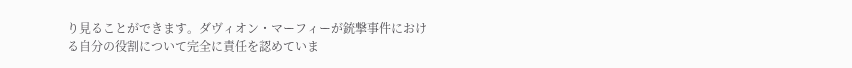り見ることができます。ダヴィオン・マーフィーが銃撃事件における自分の役割について完全に責任を認めていま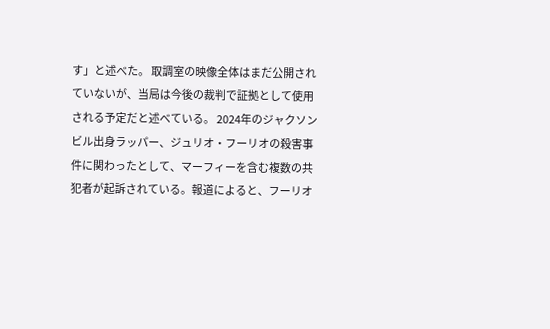す」と述べた。 取調室の映像全体はまだ公開されていないが、当局は今後の裁判で証拠として使用される予定だと述べている。 2024年のジャクソンビル出身ラッパー、ジュリオ・フーリオの殺害事件に関わったとして、マーフィーを含む複数の共犯者が起訴されている。報道によると、フーリオ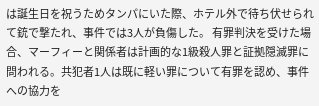は誕生日を祝うためタンパにいた際、ホテル外で待ち伏せられて銃で撃たれ、事件では3人が負傷した。 有罪判決を受けた場合、マーフィーと関係者は計画的な1級殺人罪と証拠隠滅罪に問われる。共犯者1人は既に軽い罪について有罪を認め、事件への協力を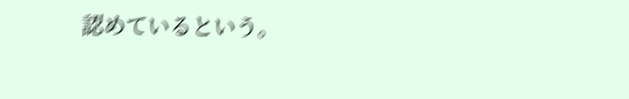認めているという。